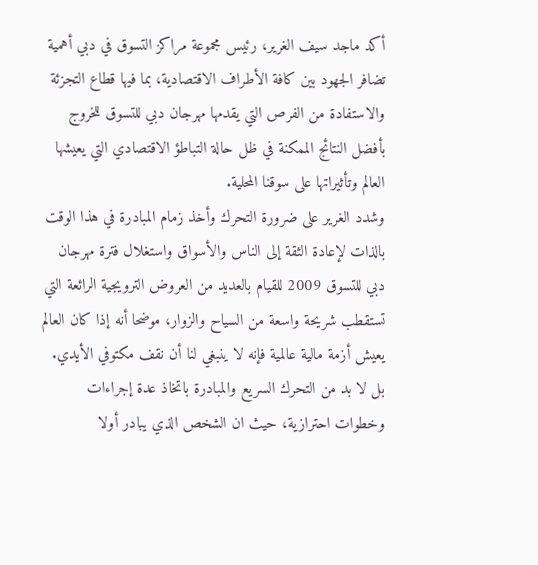أكد ماجد سيف الغرير، رئيس مجموعة مراكز التسوق في دبي أهمية تضافر الجهود بين كافة الأطراف الاقتصادية، بما فيها قطاع التجزئة والاستفادة من الفرص التي يقدمها مهرجان دبي للتسوق للخروج بأفضل النتائج الممكنة في ظل حالة التباطؤ الاقتصادي التي يعيشها العالم وتأثيراتها على سوقنا المحلية.
وشدد الغرير على ضرورة التحرك وأخذ زمام المبادرة في هذا الوقت بالذات لإعادة الثقة إلى الناس والأسواق واستغلال فترة مهرجان دبي للتسوق 2009 للقيام بالعديد من العروض الترويجية الرائعة التي تستقطب شريحة واسعة من السياح والزوار، موضحا أنه إذا كان العالم يعيش أزمة مالية عالمية فإنه لا ينبغي لنا أن نقف مكتوفي الأيدي.
بل لا بد من التحرك السريع والمبادرة باتخاذ عدة إجراءات وخطوات احترازية، حيث ان الشخص الذي يبادر أولا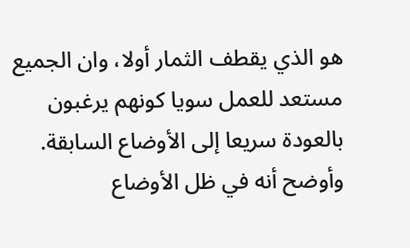هو الذي يقطف الثمار أولا، وان الجميع مستعد للعمل سويا كونهم يرغبون بالعودة سريعا إلى الأوضاع السابقة.
وأوضح أنه في ظل الأوضاع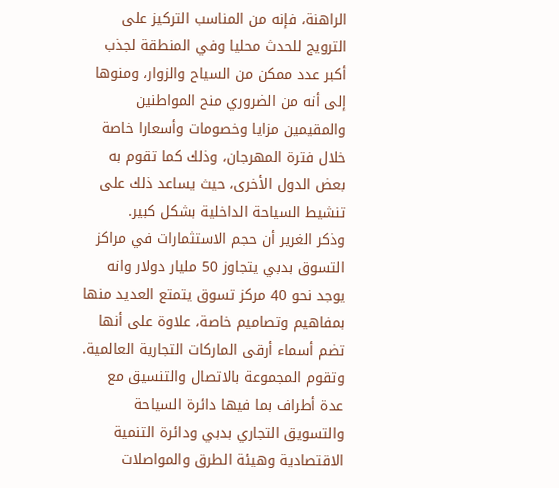الراهنة، فإنه من المناسب التركيز على الترويج للحدث محليا وفي المنطقة لجذب أكبر عدد ممكن من السياح والزوار، ومنوها إلى أنه من الضروري منح المواطنين والمقيمين مزايا وخصومات وأسعارا خاصة خلال فترة المهرجان، وذلك كما تقوم به بعض الدول الأخرى، حيث يساعد ذلك على تنشيط السياحة الداخلية بشكل كبير.
وذكر الغرير أن حجم الاستثمارات في مراكز التسوق بدبي يتجاوز 50 مليار دولار وانه يوجد نحو 40 مركز تسوق يتمتع العديد منها بمفاهيم وتصاميم خاصة، علاوة على أنها تضم أسماء أرقى الماركات التجارية العالمية.
وتقوم المجموعة بالاتصال والتنسيق مع عدة أطراف بما فيها دائرة السياحة والتسويق التجاري بدبي ودائرة التنمية الاقتصادية وهيئة الطرق والمواصلات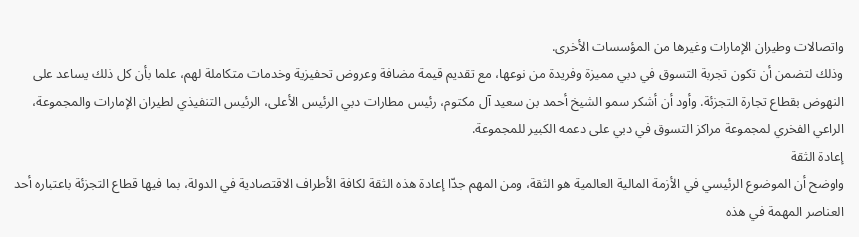واتصالات وطيران الإمارات وغيرها من المؤسسات الأخرى.
وذلك لتضمن أن تكون تجربة التسوق في دبي مميزة وفريدة من نوعها، مع تقديم قيمة مضافة وعروض تحفيزية وخدمات متكاملة لهم، علما بأن كل ذلك يساعد على النهوض بقطاع تجارة التجزئة. وأود أن أشكر سمو الشيخ أحمد بن سعيد آل مكتوم، رئيس مطارات دبي الرئيس الأعلى، الرئيس التنفيذي لطيران الإمارات والمجموعة، الراعي الفخري لمجموعة مراكز التسوق في دبي على دعمه الكبير للمجموعة.
إعادة الثقة
واوضح أن الموضوع الرئيسي في الأزمة المالية العالمية هو الثقة، ومن المهم جدّا إعادة هذه الثقة لكافة الأطراف الاقتصادية في الدولة، بما فيها قطاع التجزئة باعتباره أحد العناصر المهمة في هذه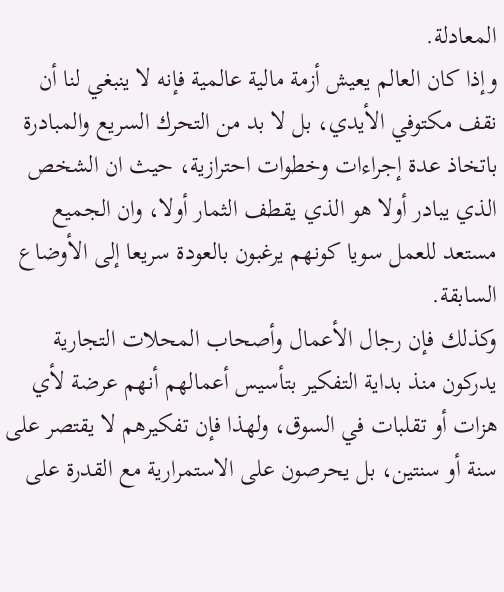المعادلة.
وإذا كان العالم يعيش أزمة مالية عالمية فإنه لا ينبغي لنا أن نقف مكتوفي الأيدي، بل لا بد من التحرك السريع والمبادرة باتخاذ عدة إجراءات وخطوات احترازية، حيث ان الشخص الذي يبادر أولا هو الذي يقطف الثمار أولا، وان الجميع مستعد للعمل سويا كونهم يرغبون بالعودة سريعا إلى الأوضاع السابقة.
وكذلك فإن رجال الأعمال وأصحاب المحلات التجارية يدركون منذ بداية التفكير بتأسيس أعمالهم أنهم عرضة لأي هزات أو تقلبات في السوق، ولهذا فإن تفكيرهم لا يقتصر على سنة أو سنتين، بل يحرصون على الاستمرارية مع القدرة على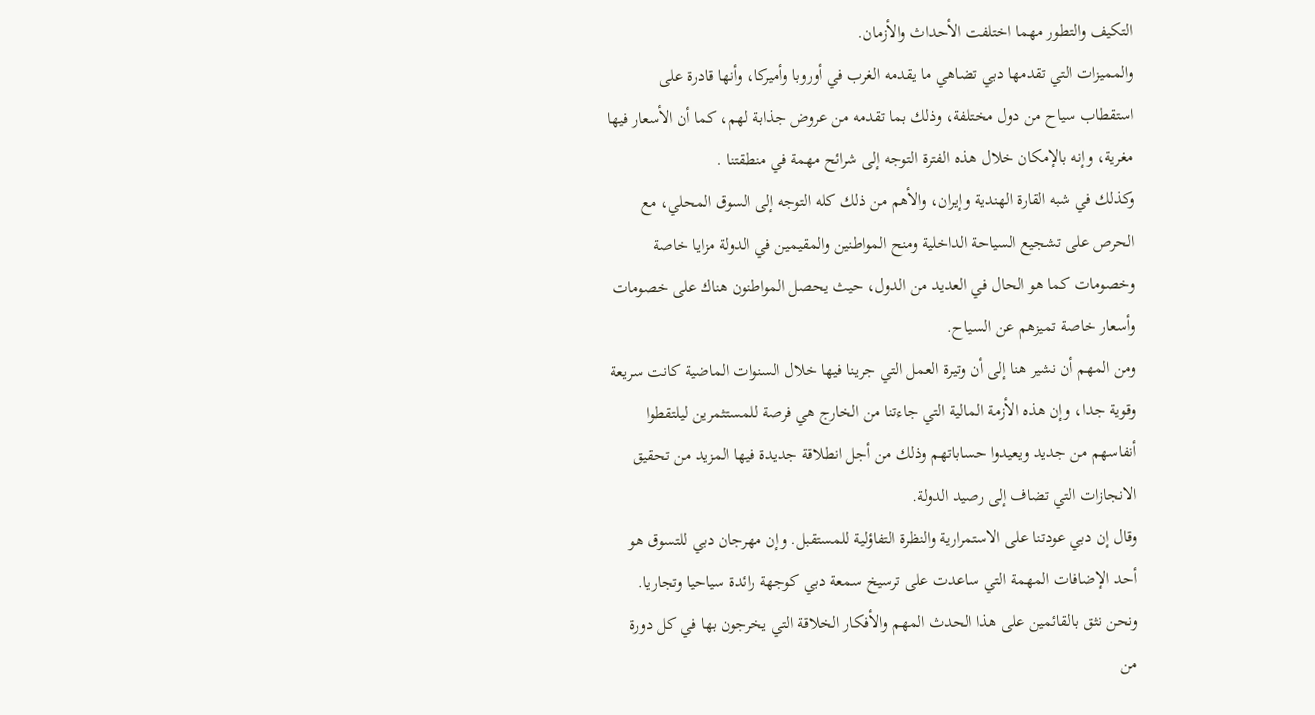التكيف والتطور مهما اختلفت الأحداث والأزمان.
والمميزات التي تقدمها دبي تضاهي ما يقدمه الغرب في أوروبا وأميركا، وأنها قادرة على استقطاب سياح من دول مختلفة، وذلك بما تقدمه من عروض جذابة لهم، كما أن الأسعار فيها مغرية، وإنه بالإمكان خلال هذه الفترة التوجه إلى شرائح مهمة في منطقتنا .
وكذلك في شبه القارة الهندية وإيران، والأهم من ذلك كله التوجه إلى السوق المحلي، مع الحرص على تشجيع السياحة الداخلية ومنح المواطنين والمقيمين في الدولة مزايا خاصة وخصومات كما هو الحال في العديد من الدول، حيث يحصل المواطنون هناك على خصومات وأسعار خاصة تميزهم عن السياح.
ومن المهم أن نشير هنا إلى أن وتيرة العمل التي جرينا فيها خلال السنوات الماضية كانت سريعة وقوية جدا، وإن هذه الأزمة المالية التي جاءتنا من الخارج هي فرصة للمستثمرين ليلتقطوا أنفاسهم من جديد ويعيدوا حساباتهم وذلك من أجل انطلاقة جديدة فيها المزيد من تحقيق الانجازات التي تضاف إلى رصيد الدولة.
وقال إن دبي عودتنا على الاستمرارية والنظرة التفاؤلية للمستقبل. وإن مهرجان دبي للتسوق هو أحد الإضافات المهمة التي ساعدت على ترسيخ سمعة دبي كوجهة رائدة سياحيا وتجاريا. ونحن نثق بالقائمين على هذا الحدث المهم والأفكار الخلاقة التي يخرجون بها في كل دورة من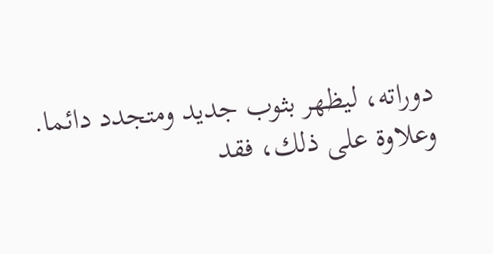دوراته، ليظهر بثوب جديد ومتجدد دائما.
وعلاوة على ذلك، فقد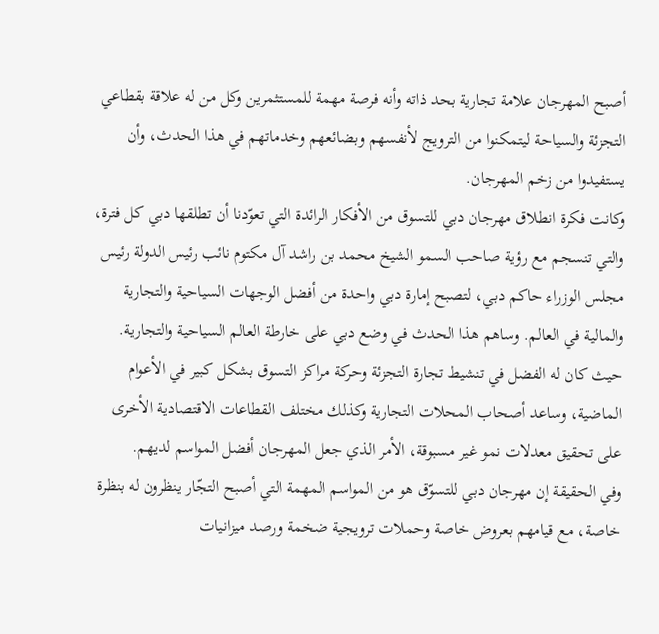أصبح المهرجان علامة تجارية بحد ذاته وأنه فرصة مهمة للمستثمرين وكل من له علاقة بقطاعي التجزئة والسياحة ليتمكنوا من الترويج لأنفسهم وبضائعهم وخدماتهم في هذا الحدث، وأن يستفيدوا من زخم المهرجان.
وكانت فكرة انطلاق مهرجان دبي للتسوق من الأفكار الرائدة التي تعوّدنا أن تطلقها دبي كل فترة، والتي تنسجم مع رؤية صاحب السمو الشيخ محمد بن راشد آل مكتوم نائب رئيس الدولة رئيس مجلس الوزراء حاكم دبي، لتصبح إمارة دبي واحدة من أفضل الوجهات السياحية والتجارية والمالية في العالم. وساهم هذا الحدث في وضع دبي على خارطة العالم السياحية والتجارية.
حيث كان له الفضل في تنشيط تجارة التجزئة وحركة مراكز التسوق بشكل كبير في الأعوام الماضية، وساعد أصحاب المحلات التجارية وكذلك مختلف القطاعات الاقتصادية الأخرى على تحقيق معدلات نمو غير مسبوقة، الأمر الذي جعل المهرجان أفضل المواسم لديهم.
وفي الحقيقة إن مهرجان دبي للتسوّق هو من المواسم المهمة التي أصبح التجّار ينظرون له بنظرة خاصة، مع قيامهم بعروض خاصة وحملات ترويجية ضخمة ورصد ميزانيات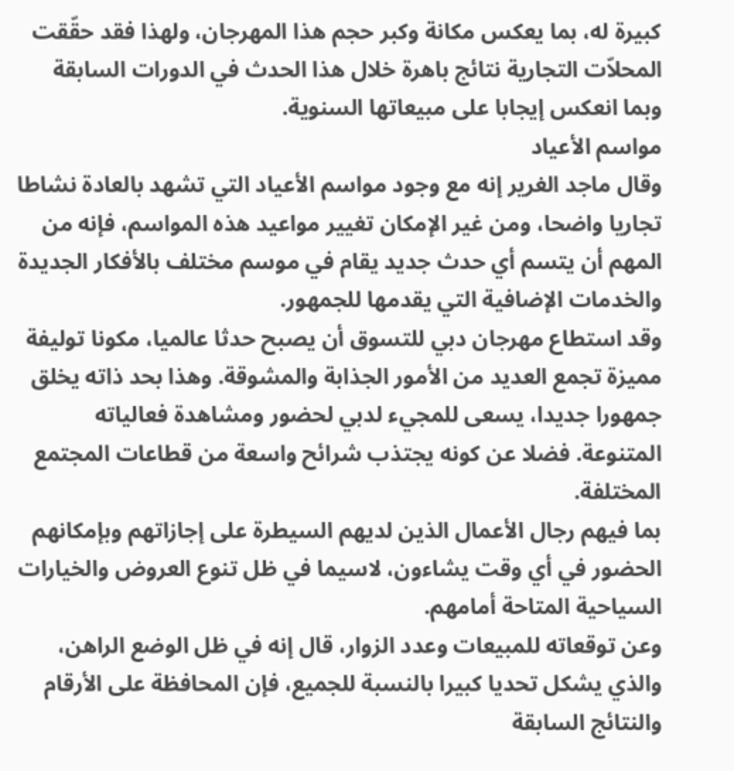كبيرة له، بما يعكس مكانة وكبر حجم هذا المهرجان، ولهذا فقد حقّقت المحلاّت التجارية نتائج باهرة خلال هذا الحدث في الدورات السابقة وبما انعكس إيجابا على مبيعاتها السنوية.
مواسم الأعياد
وقال ماجد الغرير إنه مع وجود مواسم الأعياد التي تشهد بالعادة نشاطا تجاريا واضحا، ومن غير الإمكان تغيير مواعيد هذه المواسم، فإنه من المهم أن يتسم أي حدث جديد يقام في موسم مختلف بالأفكار الجديدة والخدمات الإضافية التي يقدمها للجمهور.
وقد استطاع مهرجان دبي للتسوق أن يصبح حدثا عالميا، مكونا توليفة مميزة تجمع العديد من الأمور الجذابة والمشوقة. وهذا بحد ذاته يخلق جمهورا جديدا، يسعى للمجيء لدبي لحضور ومشاهدة فعالياته المتنوعة. فضلا عن كونه يجتذب شرائح واسعة من قطاعات المجتمع المختلفة.
بما فيهم رجال الأعمال الذين لديهم السيطرة على إجازاتهم وبإمكانهم الحضور في أي وقت يشاءون، لاسيما في ظل تنوع العروض والخيارات السياحية المتاحة أمامهم.
وعن توقعاته للمبيعات وعدد الزوار، قال إنه في ظل الوضع الراهن، والذي يشكل تحديا كبيرا بالنسبة للجميع، فإن المحافظة على الأرقام والنتائج السابقة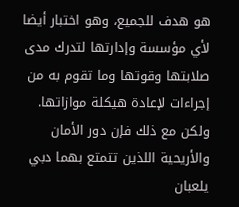هو هدف للجميع، وهو اختبار أيضا لأي مؤسسة وإدارتها لتدرك مدى صلابتها وقوتها وما تقوم به من إجراءات لإعادة هيكلة موازاتها.
ولكن مع ذلك فإن دور الأمان والأريحية اللذين تتمتع بهما دبي يلعبان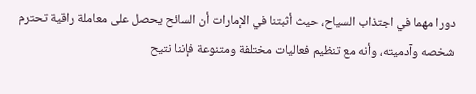دورا مهما في اجتذاب السياح، حيث أثبتنا في الإمارات أن السائح يحصل على معاملة راقية تحترم شخصه وآدميته، وأنه مع تنظيم فعاليات مختلفة ومتنوعة فإننا نتيح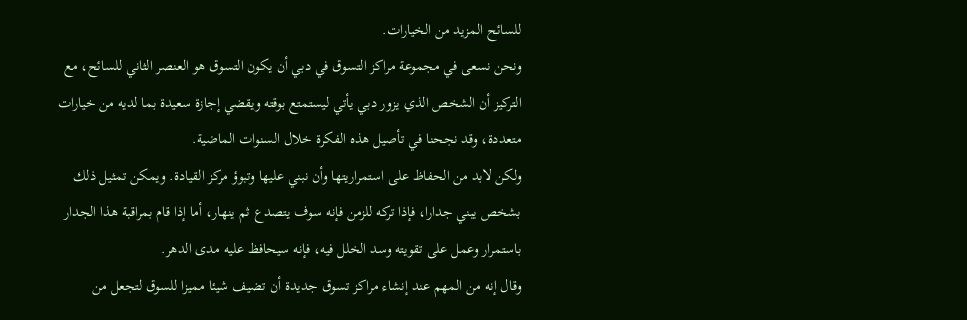للسائح المزيد من الخيارات.
ونحن نسعى في مجموعة مراكز التسوق في دبي أن يكون التسوق هو العنصر الثاني للسائح، مع التركيز أن الشخص الذي يزور دبي يأتي ليستمتع بوقته ويقضي إجازة سعيدة بما لديه من خيارات متعددة، وقد نجحنا في تأصيل هذه الفكرة خلال السنوات الماضية.
ولكن لابد من الحفاظ على استمراريتها وأن نبني عليها وتبوؤ مركز القيادة. ويمكن تمثيل ذلك بشخص يبني جدارا، فإذا تركه للزمن فإنه سوف يتصدع ثم ينهار، أما إذا قام بمراقبة هذا الجدار باستمرار وعمل على تقويته وسد الخلل فيه، فإنه سيحافظ عليه مدى الدهر.
وقال إنه من المهم عند إنشاء مراكز تسوق جديدة أن تضيف شيئا مميزا للسوق لتجعل من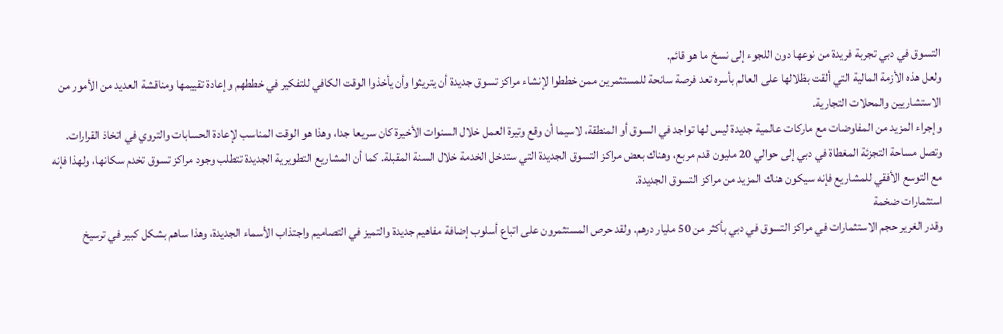التسوق في دبي تجربة فريدة من نوعها دون اللجوء إلى نسخ ما هو قائم.
ولعل هذه الأزمة المالية التي ألقت بظلالها على العالم بأسره تعد فرصة سانحة للمستثمرين ممن خططوا لإنشاء مراكز تسوق جديدة أن يتريثوا وأن يأخذوا الوقت الكافي للتفكير في خططهم وإعادة تقييمها ومناقشة العديد من الأمور من الاستشاريين والمحلات التجارية.
وإجراء المزيد من المفاوضات مع ماركات عالمية جديدة ليس لها تواجد في السوق أو المنطقة، لاسيما أن وقع وتيرة العمل خلال السنوات الأخيرة كان سريعا جدا، وهذا هو الوقت المناسب لإعادة الحسابات والتروي في اتخاذ القرارات.
وتصل مساحة التجزئة المغطاة في دبي إلى حوالي 20 مليون قدم مربع، وهناك بعض مراكز التسوق الجديدة التي ستدخل الخدمة خلال السنة المقبلة. كما أن المشاريع التطويرية الجديدة تتطلب وجود مراكز تسوق تخدم سكانها، ولهذا فإنه مع التوسع الأفقي للمشاريع فإنه سيكون هناك المزيد من مراكز التسوق الجديدة.
استثمارات ضخمة
وقدر الغرير حجم الاستثمارات في مراكز التسوق في دبي بأكثر من 50 مليار درهم. ولقد حرص المستثمرون على اتباع أسلوب إضافة مفاهيم جديدة والتميز في التصاميم واجتذاب الأسماء الجديدة، وهذا ساهم بشكل كبير في ترسيخ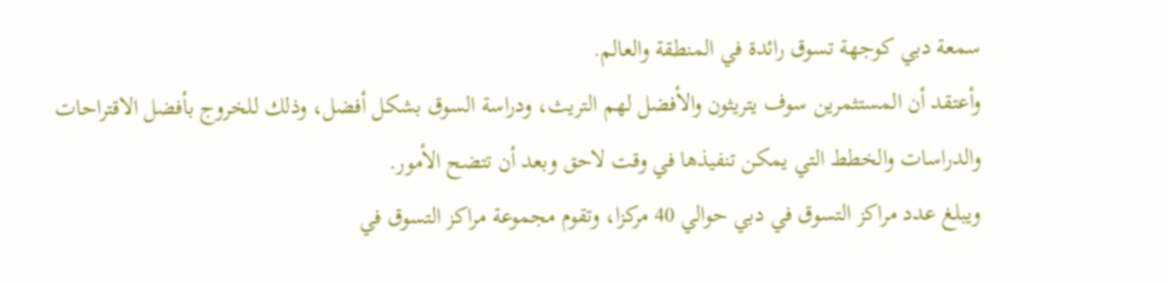سمعة دبي كوجهة تسوق رائدة في المنطقة والعالم.
وأعتقد أن المستثمرين سوف يتريثون والأفضل لهم التريث، ودراسة السوق بشكل أفضل، وذلك للخروج بأفضل الاقتراحات والدراسات والخطط التي يمكن تنفيذها في وقت لاحق وبعد أن تتضح الأمور.
ويبلغ عدد مراكز التسوق في دبي حوالي 40 مركزا، وتقوم مجموعة مراكز التسوق في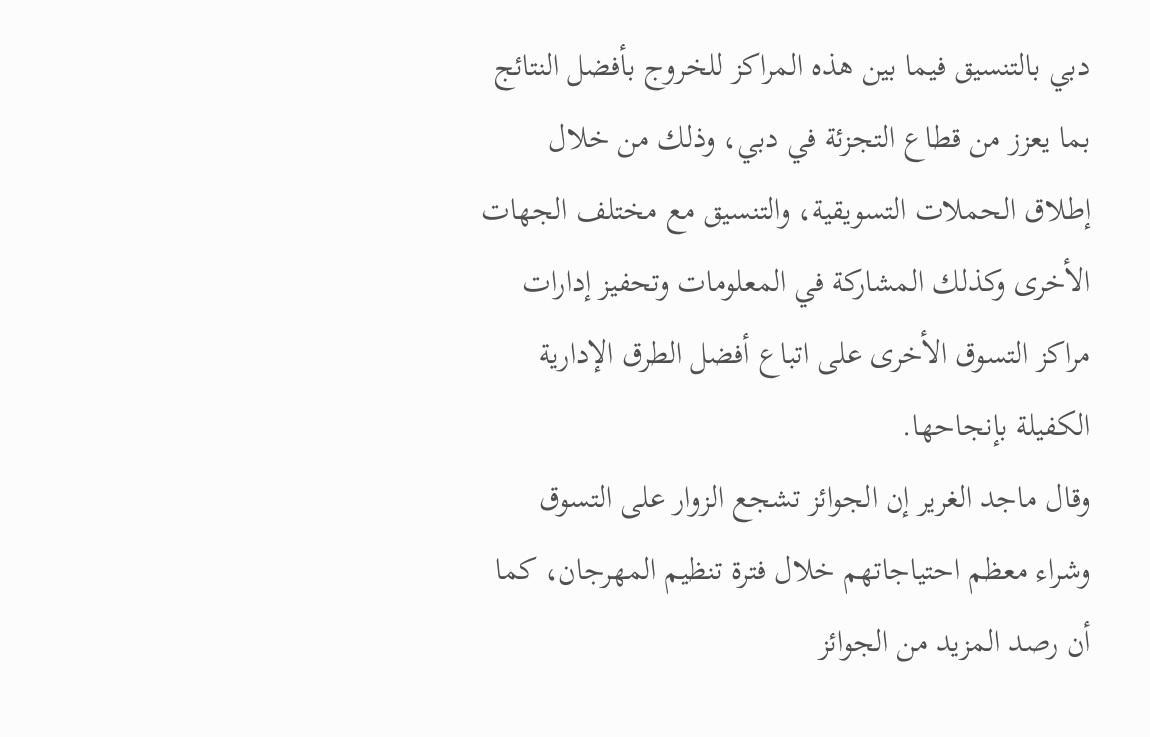دبي بالتنسيق فيما بين هذه المراكز للخروج بأفضل النتائج بما يعزز من قطاع التجزئة في دبي، وذلك من خلال إطلاق الحملات التسويقية، والتنسيق مع مختلف الجهات الأخرى وكذلك المشاركة في المعلومات وتحفيز إدارات مراكز التسوق الأخرى على اتباع أفضل الطرق الإدارية الكفيلة بإنجاحها.
وقال ماجد الغرير إن الجوائز تشجع الزوار على التسوق وشراء معظم احتياجاتهم خلال فترة تنظيم المهرجان، كما أن رصد المزيد من الجوائز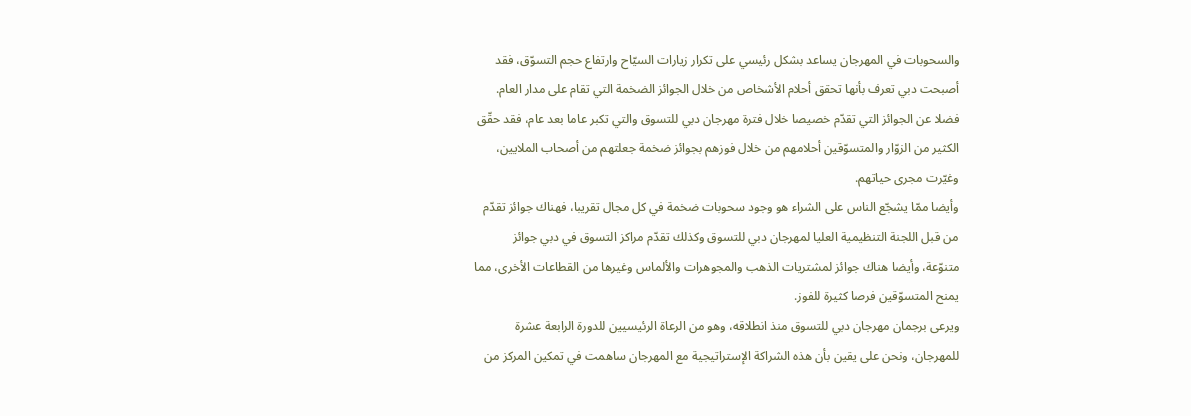والسحوبات في المهرجان يساعد بشكل رئيسي على تكرار زيارات السيّاح وارتفاع حجم التسوّق، فقد أصبحت دبي تعرف بأنها تحقق أحلام الأشخاص من خلال الجوائز الضخمة التي تقام على مدار العام.
فضلا عن الجوائز التي تقدّم خصيصا خلال فترة مهرجان دبي للتسوق والتي تكبر عاما بعد عام، فقد حقّق الكثير من الزوّار والمتسوّقين أحلامهم من خلال فوزهم بجوائز ضخمة جعلتهم من أصحاب الملايين، وغيّرت مجرى حياتهم.
وأيضا ممّا يشجّع الناس على الشراء هو وجود سحوبات ضخمة في كل مجال تقريبا، فهناك جوائز تقدّم من قبل اللجنة التنظيمية العليا لمهرجان دبي للتسوق وكذلك تقدّم مراكز التسوق في دبي جوائز متنوّعة، وأيضا هناك جوائز لمشتريات الذهب والمجوهرات والألماس وغيرها من القطاعات الأخرى، مما يمنح المتسوّقين فرصا كثيرة للفوز.
ويرعى برجمان مهرجان دبي للتسوق منذ انطلاقه، وهو من الرعاة الرئيسيين للدورة الرابعة عشرة للمهرجان، ونحن على يقين بأن هذه الشراكة الإستراتيجية مع المهرجان ساهمت في تمكين المركز من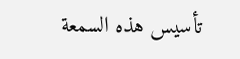تأسيس هذه السمعة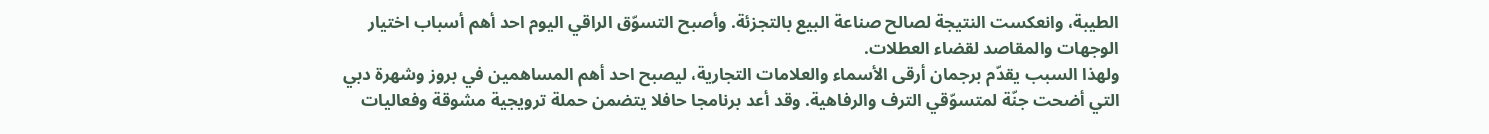الطيبة، وانعكست النتيجة لصالح صناعة البيع بالتجزئة. وأصبح التسوّق الراقي اليوم احد أهم أسباب اختيار الوجهات والمقاصد لقضاء العطلات.
ولهذا السبب يقدّم برجمان أرقى الأسماء والعلامات التجارية، ليصبح احد أهم المساهمين في بروز وشهرة دبي التي أضحت جنّة لمتسوّقي الترف والرفاهية. وقد أعد برنامجا حافلا يتضمن حملة ترويجية مشوقة وفعاليات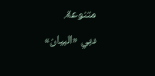متنوعة.
دبي «البيان»